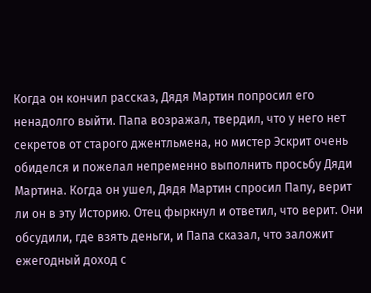Когда он кончил рассказ, Дядя Мартин попросил его ненадолго выйти. Папа возражал, твердил, что у него нет секретов от старого джентльмена, но мистер Эскрит очень обиделся и пожелал непременно выполнить просьбу Дяди Мартина. Когда он ушел, Дядя Мартин спросил Папу, верит ли он в эту Историю. Отец фыркнул и ответил, что верит. Они обсудили, где взять деньги, и Папа сказал, что заложит ежегодный доход с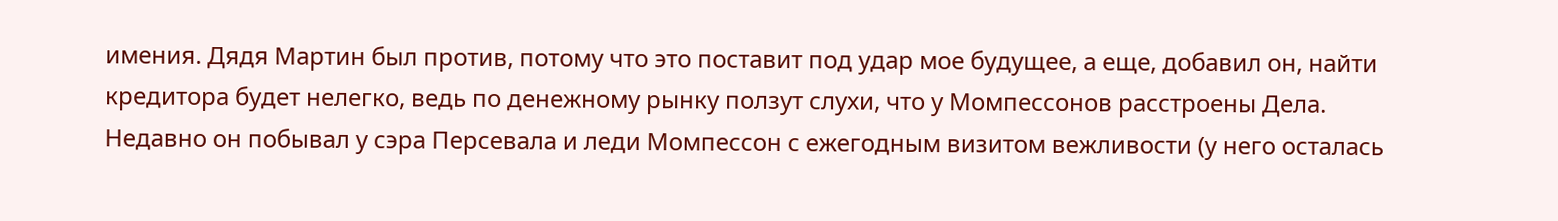имения. Дядя Мартин был против, потому что это поставит под удар мое будущее, а еще, добавил он, найти кредитора будет нелегко, ведь по денежному рынку ползут слухи, что у Момпессонов расстроены Дела. Недавно он побывал у сэра Персевала и леди Момпессон с ежегодным визитом вежливости (у него осталась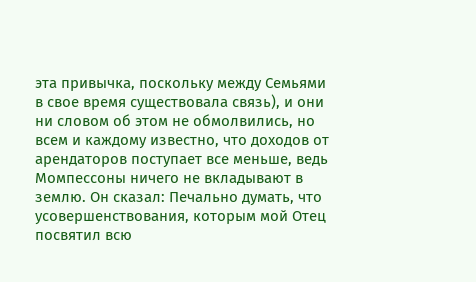эта привычка, поскольку между Семьями в свое время существовала связь), и они ни словом об этом не обмолвились, но всем и каждому известно, что доходов от арендаторов поступает все меньше, ведь Момпессоны ничего не вкладывают в землю. Он сказал: Печально думать, что усовершенствования, которым мой Отец посвятил всю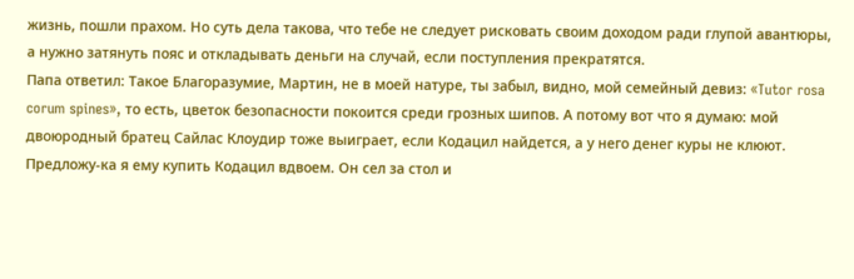жизнь, пошли прахом. Но суть дела такова, что тебе не следует рисковать своим доходом ради глупой авантюры, а нужно затянуть пояс и откладывать деньги на случай, если поступления прекратятся.
Папа ответил: Такое Благоразумие, Мартин, не в моей натуре, ты забыл, видно, мой семейный девиз: «Tutor rosa corum spines», то есть, цветок безопасности покоится среди грозных шипов. А потому вот что я думаю: мой двоюродный братец Сайлас Клоудир тоже выиграет, если Кодацил найдется, а у него денег куры не клюют. Предложу-ка я ему купить Кодацил вдвоем. Он сел за стол и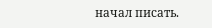начал писать.